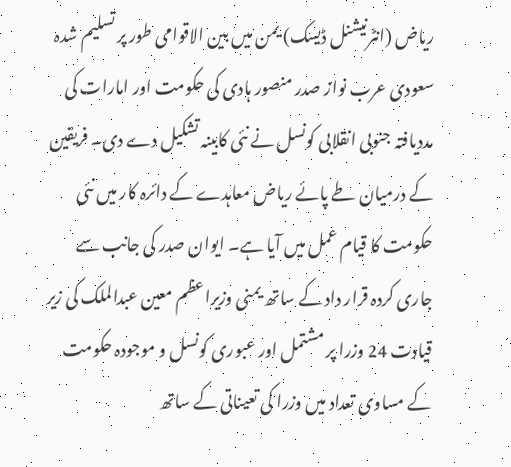ریاض (انٹرنیشنل ڈیسک) یمن میں بین الاقوامی طور پر تسلیم شدہ سعودی عرب نواز صدر منصور ہادی کی حکومت اور امارات کی مددیافتہ جنوبی انقلابی کونسل نے نئی کابینہ تشکیل دے دی۔ فریقین کے درمیان طے پائے ریاض معاہدے کے دائرہ کار میں نئی حکومت کا قیام عمل میں آیا ہے۔ ایوان صدر کی جانب سے جاری کردہ قرار داد کے ساتھ یمنی وزیراعظم معین عبدالملک کی زیر قیادت 24 وزرا پر مشتمل اور عبوری کونسل و موجودہ حکومت کے مساوی تعداد میں وزرا کی تعیناتی کے ساتھ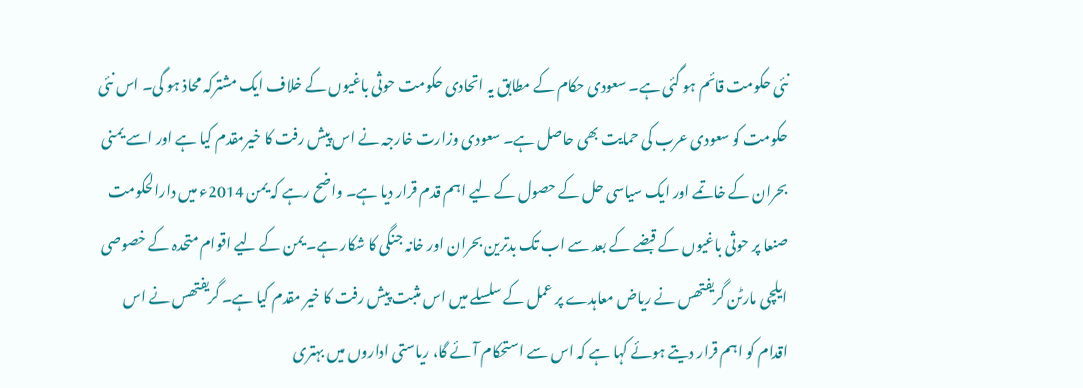نئی حکومت قائم ہو گئی ہے۔ سعودی حکام کے مطابق یہ اتحادی حکومت حوثی باغیوں کے خلاف ایک مشترکہ محاذ ہو گی۔ اس نئی حکومت کو سعودی عرب کی حمایت بھی حاصل ہے۔ سعودی وزارت خارجہ نے اس پیش رفت کا خیرمقدم کیا ہے اور اسے یمنی بحران کے خاتمے اور ایک سیاسی حل کے حصول کے لیے اہم قدم قرار دیا ہے۔ واضح رہے کہ یمن 2014ء میں دارالحکومت صنعا پر حوثی باغیوں کے قبضے کے بعد سے اب تک بدترین بحران اور خانہ جنگی کا شکار ہے۔ یمن کے لیے اقوام متحدہ کے خصوصی ایلچی مارٹن گریفتھس نے ریاض معاہدے پر عمل کے سلسلے میں اس مثبت پیش رفت کا خیر مقدم کیا ہے۔ گریفتھس نے اس اقدام کو اہم قرار دیتے ہوئے کہا ہے کہ اس سے استحکام آئے گا، ریاستی اداروں میں بہتری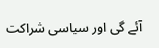آئے گی اور سیاسی شراکت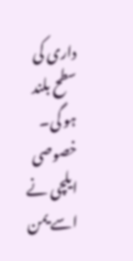داری کی سطح بلند ہو گی۔ خصوصی ایلچی نے اسے یمن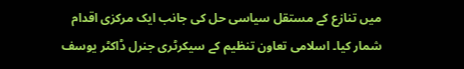میں تنازع کے مستقل سیاسی حل کی جانب ایک مرکزی اقدام شمار کیا۔ اسلامی تعاون تنظیم کے سیکرٹری جنرل ڈاکٹر یوسف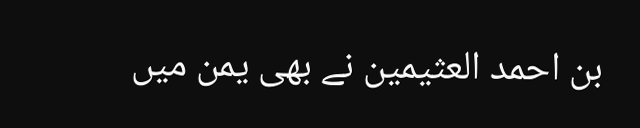بن احمد العثیمین نے بھی یمن میں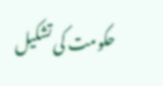حکومت کی تشکیل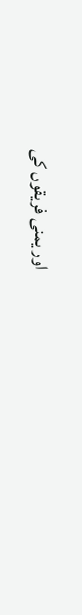اور یمنی فریقوں کی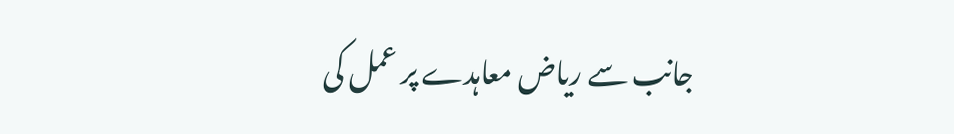جانب سے ریاض معاہدے پر عمل کی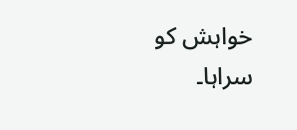خواہش کو سراہا۔